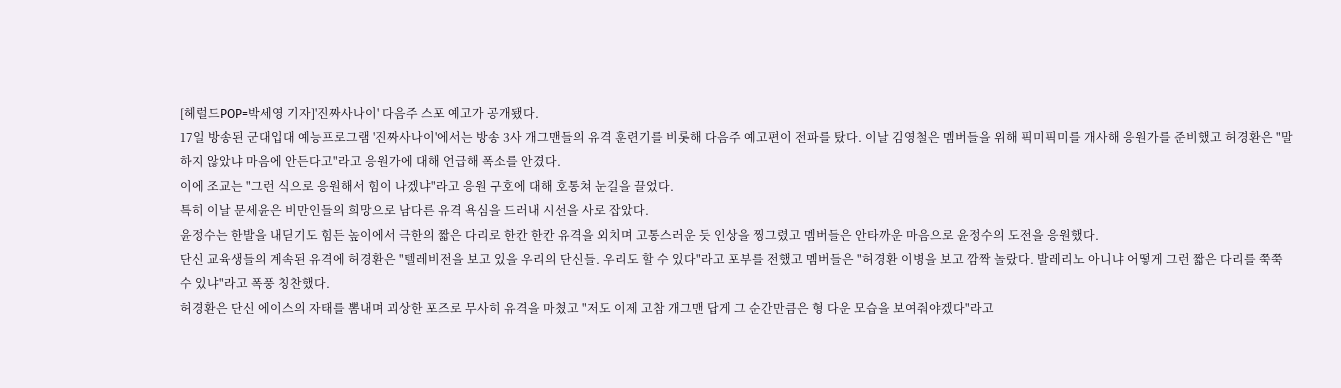[헤럴드POP=박세영 기자]'진짜사나이' 다음주 스포 예고가 공개됐다.
17일 방송된 군대입대 예능프로그램 '진짜사나이'에서는 방송 3사 개그맨들의 유격 훈련기를 비롯해 다음주 예고편이 전파를 탔다. 이날 김영철은 멤버들을 위해 픽미픽미를 개사해 응원가를 준비했고 허경환은 "말하지 않았냐 마음에 안든다고"라고 응원가에 대해 언급해 폭소를 안겼다.
이에 조교는 "그런 식으로 응원해서 힘이 나겠냐"라고 응원 구호에 대해 호통쳐 눈길을 끌었다.
특히 이날 문세윤은 비만인들의 희망으로 남다른 유격 욕심을 드러내 시선을 사로 잡았다.
윤정수는 한발을 내딛기도 힘든 높이에서 극한의 짧은 다리로 한칸 한칸 유격을 외치며 고통스러운 듯 인상을 찡그렸고 멤버들은 안타까운 마음으로 윤정수의 도전을 응원했다.
단신 교육생들의 계속된 유격에 허경환은 "텔레비전을 보고 있을 우리의 단신들. 우리도 할 수 있다"라고 포부를 전했고 멤버들은 "허경환 이병을 보고 깜짝 놀랐다. 발레리노 아니냐 어떻게 그런 짧은 다리를 쭉쭉 수 있냐"라고 폭풍 칭찬했다.
허경환은 단신 에이스의 자태를 뽐내며 괴상한 포즈로 무사히 유격을 마쳤고 "저도 이제 고참 개그맨 답게 그 순간만큼은 형 다운 모습을 보여줘야겠다"라고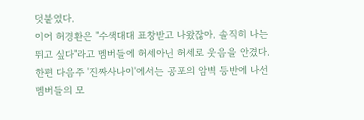덧붙였다.
이어 허경환은 "수색대대 표창받고 나왔잖아. 솔직히 나는 뛰고 싶다"라고 멤버들에 허세아닌 허세로 웃음을 안겼다.
한편 다음주 '진짜사나이'에서는 공포의 암벽 등반에 나선 멤버들의 모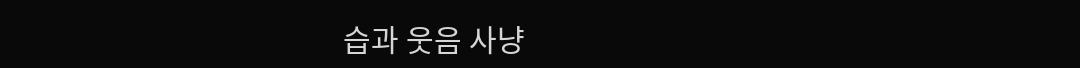습과 웃음 사냥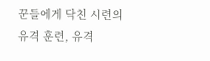꾼들에게 닥친 시련의 유격 훈련, 유격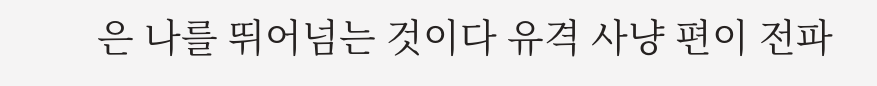은 나를 뛰어넘는 것이다 유격 사냥 편이 전파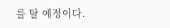를 탈 예정이다.